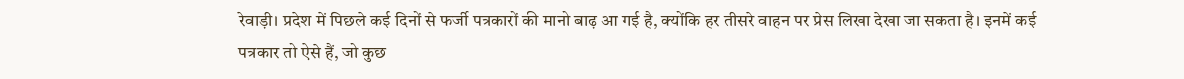रेवाड़ी। प्रदेश में पिछले कई दिनों से फर्जी पत्रकारों की मानो बाढ़ आ गई है, क्योंकि हर तीसरे वाहन पर प्रेस लिखा देखा जा सकता है। इनमें कई पत्रकार तो ऐसे हैं, जो कुछ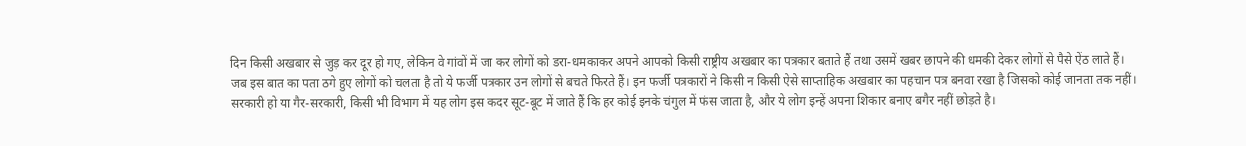दिन किसी अखबार से जुड़ कर दूर हो गए, लेकिन वे गांवों में जा कर लोगों को डरा-धमकाकर अपने आपको किसी राष्ट्रीय अखबार का पत्रकार बताते हैं तथा उसमें खबर छापने की धमकी देकर लोगों से पैसे ऐंठ लाते हैं।
जब इस बात का पता ठगे हुए लोगों को चलता है तो ये फर्जी पत्रकार उन लोगों से बचते फिरते हैं। इन फर्जी पत्रकारों ने किसी न किसी ऐसे साप्ताहिक अखबार का पहचान पत्र बनवा रखा है जिसको कोई जानता तक नहीं। सरकारी हो या गैर-सरकारी, किसी भी विभाग में यह लोग इस कदर सूट-बूट में जाते हैं कि हर कोई इनके चंगुल में फंस जाता है, और ये लोग इन्हें अपना शिकार बनाए बगैर नहीं छोड़ते है।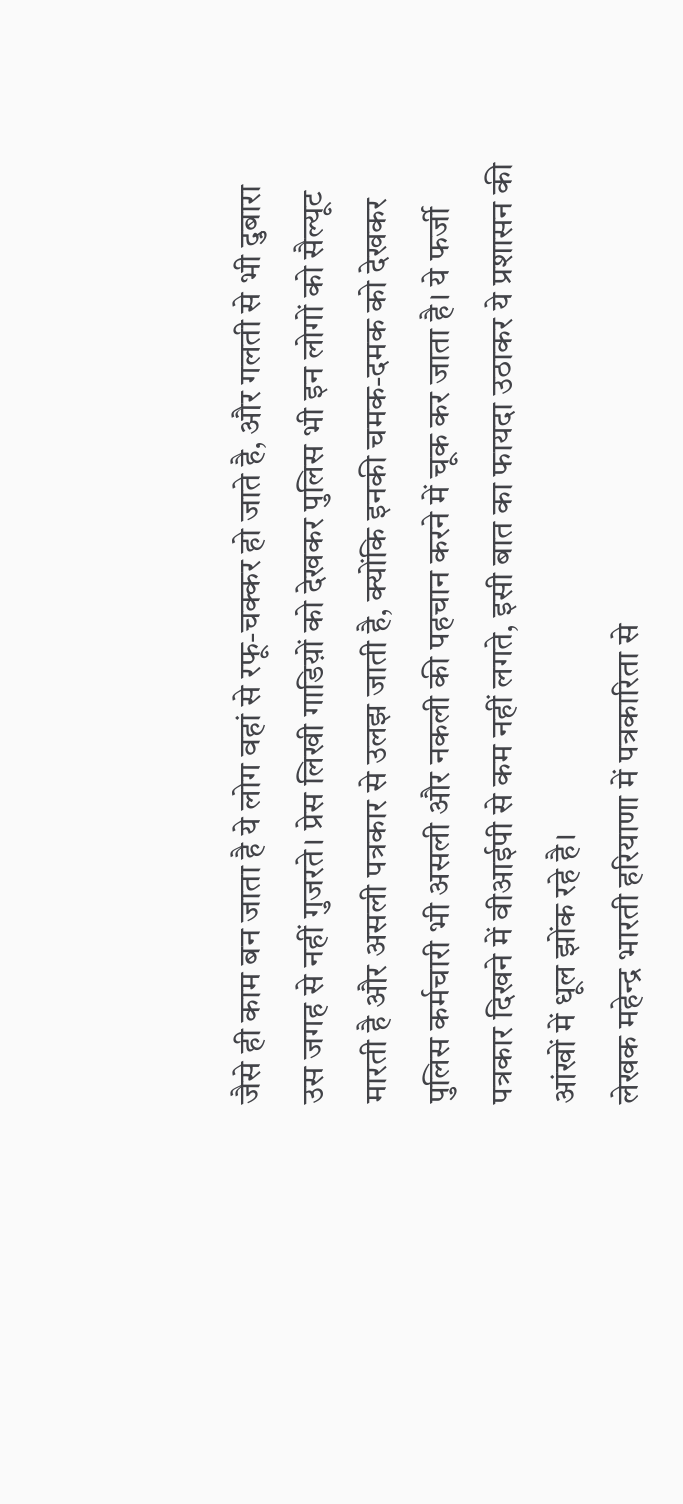जैसे ही काम बन जाता है ये लोग वहां से रफू-चक्कर हो जाते है, और गलती से भी दुबारा उस जगह से नहीं गुजरते। प्रेस लिखी गाडिय़ों को देखकर पुलिस भी इन लोगों को सैल्यूट मारती है और असली पत्रकार से उलझ जाती है, क्योंकि इनकी चमक-दमक को देखकर पुलिस कर्मचारी भी असली और नकली की पहचान करने में चूक कर जाता है। ये फर्जी पत्रकार दिखने में वीआईपी से कम नहीं लगते, इसी बात का फायदा उठाकर ये प्रशासन की आंखों में धूल झोंक रहे है।
लेखक महेन्द्र भारती हरियाणा में पत्रकारिता से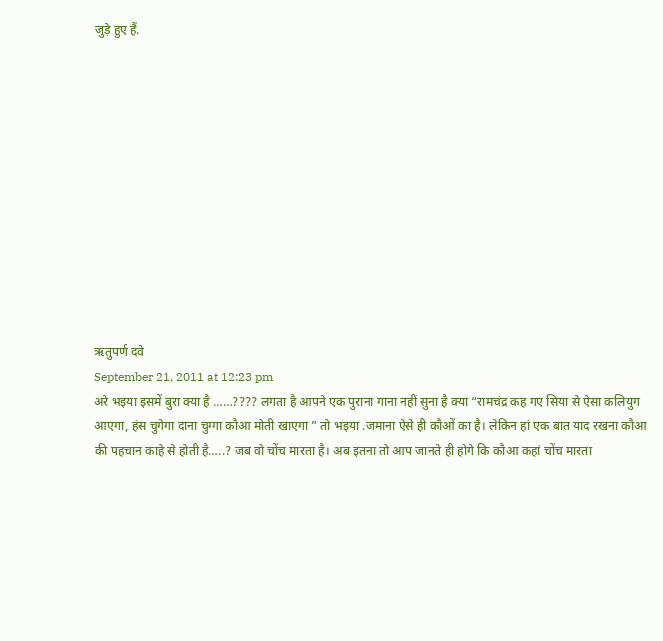जुड़े हुए हैं.












ऋतुपर्ण दवे
September 21, 2011 at 12:23 pm
अरे भइया इसमें बुरा क्या है ……???? लगता है आपने एक पुराना गाना नहीं सुना है क्या “रामचंद्र कह गए सिया से ऐसा कलियुग आएगा, हंस चुगेगा दाना चुग्गा कौआ मोती खाएगा ” तो भइया .जमाना ऐसे ही कौओं का है। लेकिन हां एक बात याद रखना कौआ की पहचान काहे से होती है…..? जब वो चोंच मारता है। अब इतना तो आप जानते ही होगे कि कौआ कहां चोंच मारता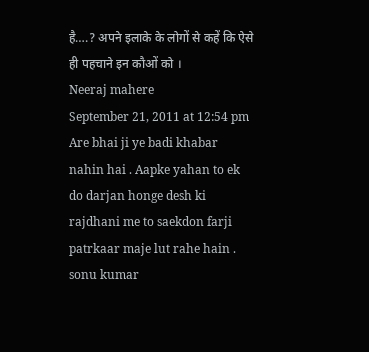है….? अपने इलाके के लोगों से कहें कि ऐसे ही पहचाने इन कौओं को ।
Neeraj mahere
September 21, 2011 at 12:54 pm
Are bhai ji ye badi khabar nahin hai . Aapke yahan to ek do darjan honge desh ki rajdhani me to saekdon farji patrkaar maje lut rahe hain .
sonu kumar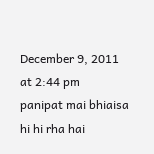December 9, 2011 at 2:44 pm
panipat mai bhiaisa hi hi rha hai